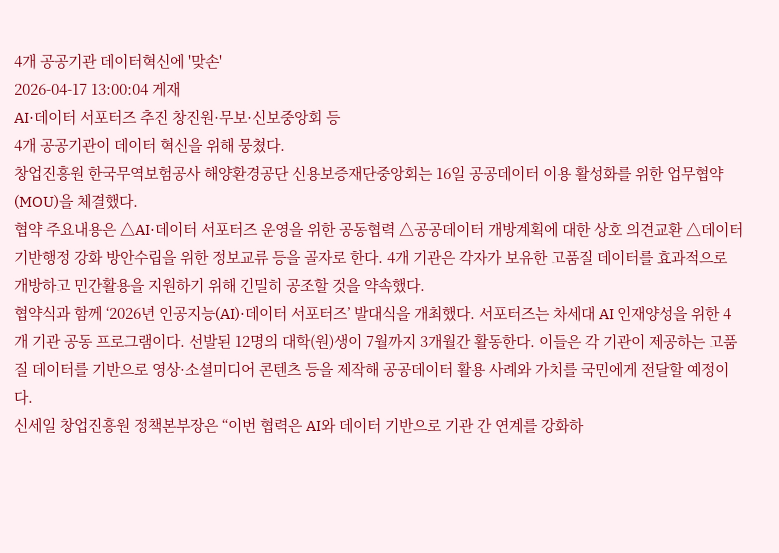4개 공공기관 데이터혁신에 '맞손'
2026-04-17 13:00:04 게재
AI·데이터 서포터즈 추진 창진원·무보·신보중앙회 등
4개 공공기관이 데이터 혁신을 위해 뭉쳤다.
창업진흥원 한국무역보험공사 해양환경공단 신용보증재단중앙회는 16일 공공데이터 이용 활성화를 위한 업무협약(MOU)을 체결했다.
협약 주요내용은 △AI·데이터 서포터즈 운영을 위한 공동협력 △공공데이터 개방계획에 대한 상호 의견교환 △데이터기반행정 강화 방안수립을 위한 정보교류 등을 골자로 한다. 4개 기관은 각자가 보유한 고품질 데이터를 효과적으로 개방하고 민간활용을 지원하기 위해 긴밀히 공조할 것을 약속했다.
협약식과 함께 ‘2026년 인공지능(AI)·데이터 서포터즈’ 발대식을 개최했다. 서포터즈는 차세대 AI 인재양성을 위한 4개 기관 공동 프로그램이다. 선발된 12명의 대학(원)생이 7월까지 3개월간 활동한다. 이들은 각 기관이 제공하는 고품질 데이터를 기반으로 영상·소셜미디어 콘텐츠 등을 제작해 공공데이터 활용 사례와 가치를 국민에게 전달할 예정이다.
신세일 창업진흥원 정책본부장은 “이번 협력은 AI와 데이터 기반으로 기관 간 연계를 강화하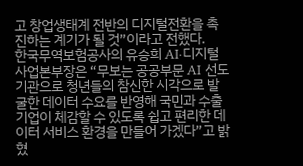고 창업생태계 전반의 디지털전환을 촉진하는 계기가 될 것”이라고 전했다.
한국무역보험공사의 유승희 AI·디지털사업본부장은 “무보는 공공부문 AI 선도기관으로 청년들의 참신한 시각으로 발굴한 데이터 수요를 반영해 국민과 수출기업이 체감할 수 있도록 쉽고 편리한 데이터 서비스 환경을 만들어 가겠다”고 밝혔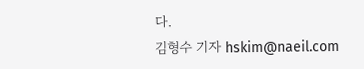다.
김형수 기자 hskim@naeil.com